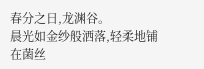春分之日,龙渊谷。
晨光如金纱般洒落,轻柔地铺在菌丝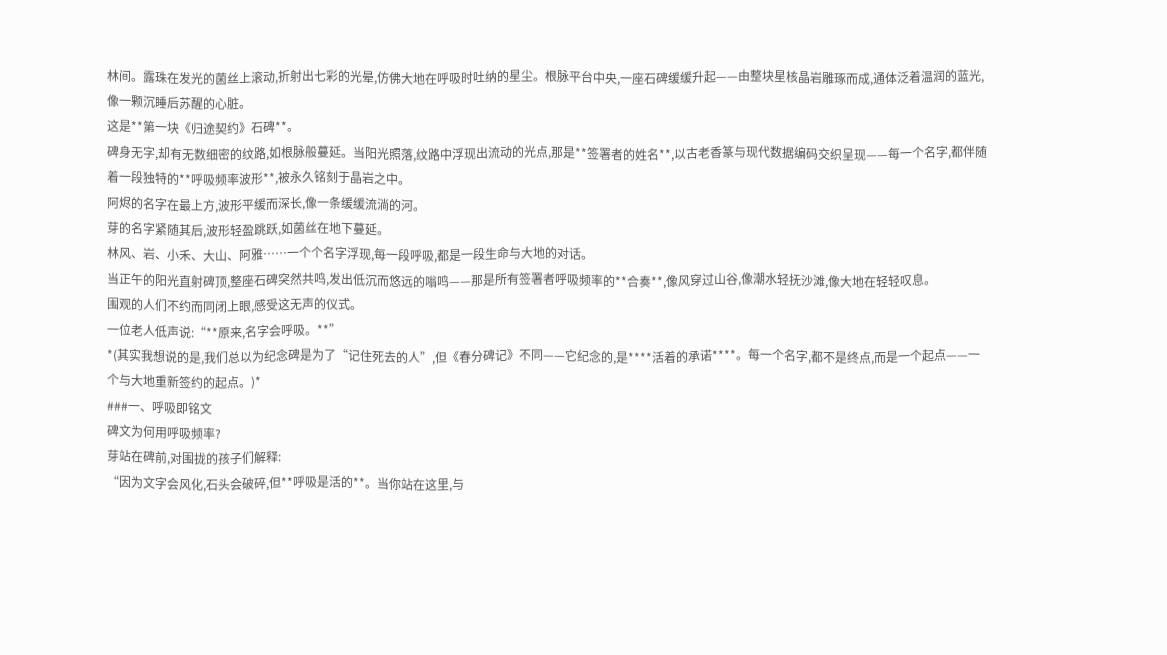林间。露珠在发光的菌丝上滚动,折射出七彩的光晕,仿佛大地在呼吸时吐纳的星尘。根脉平台中央,一座石碑缓缓升起——由整块星核晶岩雕琢而成,通体泛着温润的蓝光,像一颗沉睡后苏醒的心脏。
这是**第一块《归途契约》石碑**。
碑身无字,却有无数细密的纹路,如根脉般蔓延。当阳光照落,纹路中浮现出流动的光点,那是**签署者的姓名**,以古老香篆与现代数据编码交织呈现——每一个名字,都伴随着一段独特的**呼吸频率波形**,被永久铭刻于晶岩之中。
阿烬的名字在最上方,波形平缓而深长,像一条缓缓流淌的河。
芽的名字紧随其后,波形轻盈跳跃,如菌丝在地下蔓延。
林风、岩、小禾、大山、阿雅……一个个名字浮现,每一段呼吸,都是一段生命与大地的对话。
当正午的阳光直射碑顶,整座石碑突然共鸣,发出低沉而悠远的嗡鸣——那是所有签署者呼吸频率的**合奏**,像风穿过山谷,像潮水轻抚沙滩,像大地在轻轻叹息。
围观的人们不约而同闭上眼,感受这无声的仪式。
一位老人低声说:“**原来,名字会呼吸。**”
*(其实我想说的是,我们总以为纪念碑是为了“记住死去的人”,但《春分碑记》不同——它纪念的,是****活着的承诺****。每一个名字,都不是终点,而是一个起点——一个与大地重新签约的起点。)*
###一、呼吸即铭文
碑文为何用呼吸频率?
芽站在碑前,对围拢的孩子们解释:
“因为文字会风化,石头会破碎,但**呼吸是活的**。当你站在这里,与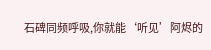石碑同频呼吸,你就能‘听见’阿烬的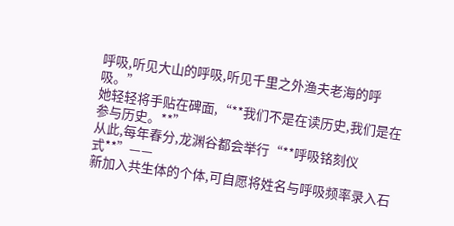呼吸,听见大山的呼吸,听见千里之外渔夫老海的呼吸。”
她轻轻将手贴在碑面,“**我们不是在读历史,我们是在参与历史。**”
从此,每年春分,龙渊谷都会举行“**呼吸铭刻仪式**”——
新加入共生体的个体,可自愿将姓名与呼吸频率录入石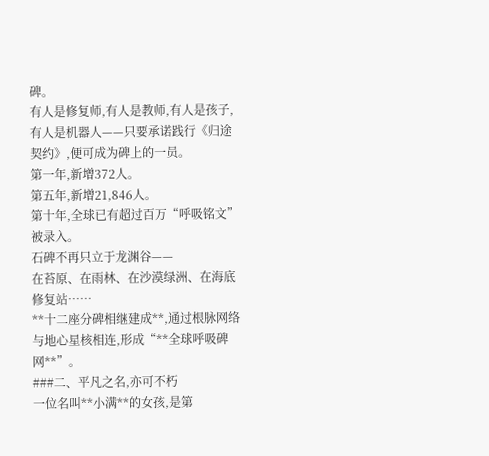碑。
有人是修复师,有人是教师,有人是孩子,有人是机器人——只要承诺践行《归途契约》,便可成为碑上的一员。
第一年,新增372人。
第五年,新增21,846人。
第十年,全球已有超过百万“呼吸铭文”被录入。
石碑不再只立于龙渊谷——
在苔原、在雨林、在沙漠绿洲、在海底修复站……
**十二座分碑相继建成**,通过根脉网络与地心星核相连,形成“**全球呼吸碑网**”。
###二、平凡之名,亦可不朽
一位名叫**小满**的女孩,是第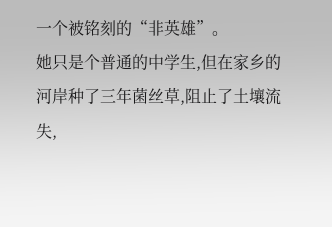一个被铭刻的“非英雄”。
她只是个普通的中学生,但在家乡的河岸种了三年菌丝草,阻止了土壤流失,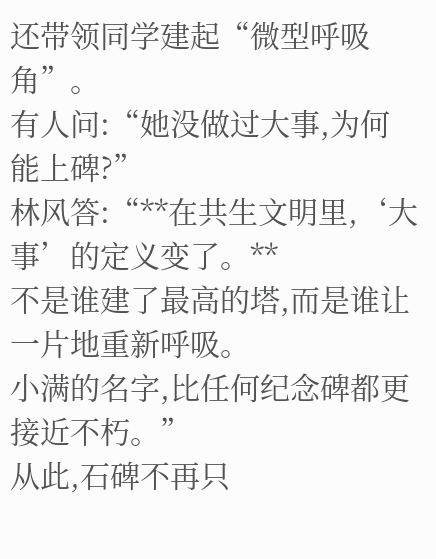还带领同学建起“微型呼吸角”。
有人问:“她没做过大事,为何能上碑?”
林风答:“**在共生文明里,‘大事’的定义变了。**
不是谁建了最高的塔,而是谁让一片地重新呼吸。
小满的名字,比任何纪念碑都更接近不朽。”
从此,石碑不再只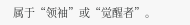属于“领袖”或“觉醒者”。